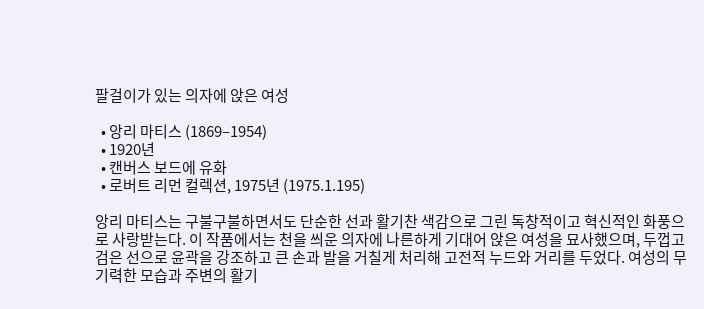팔걸이가 있는 의자에 앉은 여성

  • 앙리 마티스 (1869–1954)
  • 1920년
  • 캔버스 보드에 유화
  • 로버트 리먼 컬렉션, 1975년 (1975.1.195)

앙리 마티스는 구불구불하면서도 단순한 선과 활기찬 색감으로 그린 독창적이고 혁신적인 화풍으로 사랑받는다. 이 작품에서는 천을 씌운 의자에 나른하게 기대어 앉은 여성을 묘사했으며, 두껍고 검은 선으로 윤곽을 강조하고 큰 손과 발을 거칠게 처리해 고전적 누드와 거리를 두었다. 여성의 무기력한 모습과 주변의 활기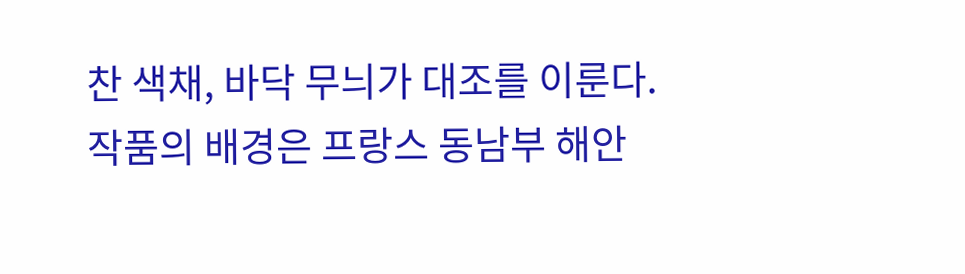찬 색채, 바닥 무늬가 대조를 이룬다. 작품의 배경은 프랑스 동남부 해안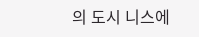의 도시 니스에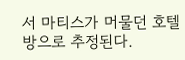서 마티스가 머물던 호텔 방으로 추정된다.